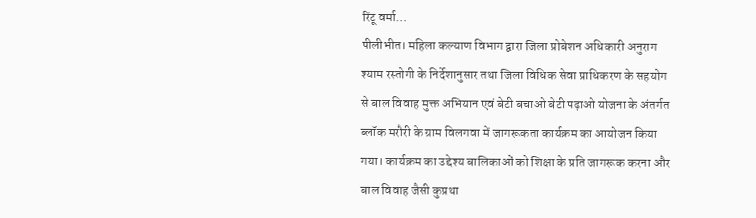रिंटू वर्मा…
पीलीभीत। महिला कल्याण विभाग द्वारा जिला प्रोबेशन अधिकारी अनुराग श्याम रस्तोगी के निर्देशानुसार तथा जिला विधिक सेवा प्राधिकरण के सहयोग से बाल विवाह मुक्त अभियान एवं बेटी बचाओ बेटी पढ़ाओ योजना के अंतर्गत ब्लॉक मरौरी के ग्राम विलगवा में जागरूकता कार्यक्रम का आयोजन किया गया। कार्यक्रम का उद्देश्य बालिकाओं को शिक्षा के प्रति जागरूक करना और बाल विवाह जैसी कुप्रथा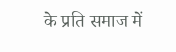के प्रति समाज में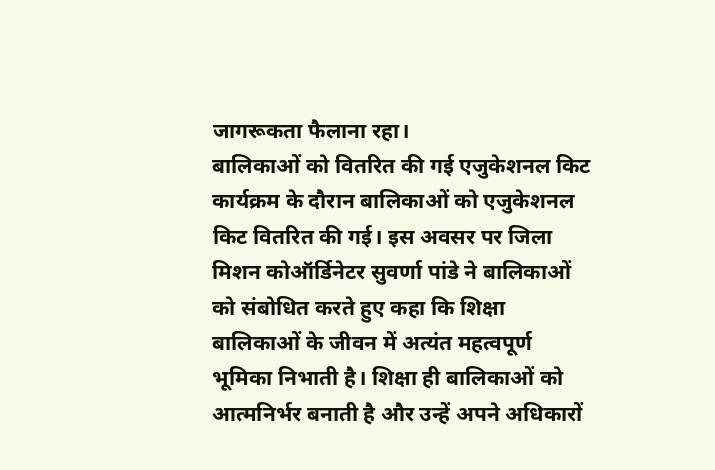जागरूकता फैलाना रहा।
बालिकाओं को वितरित की गई एजुकेशनल किट
कार्यक्रम के दौरान बालिकाओं को एजुकेशनल किट वितरित की गई। इस अवसर पर जिला मिशन कोऑर्डिनेटर सुवर्णा पांडे ने बालिकाओं को संबोधित करते हुए कहा कि शिक्षा बालिकाओं के जीवन में अत्यंत महत्वपूर्ण भूमिका निभाती है। शिक्षा ही बालिकाओं को आत्मनिर्भर बनाती है और उन्हें अपने अधिकारों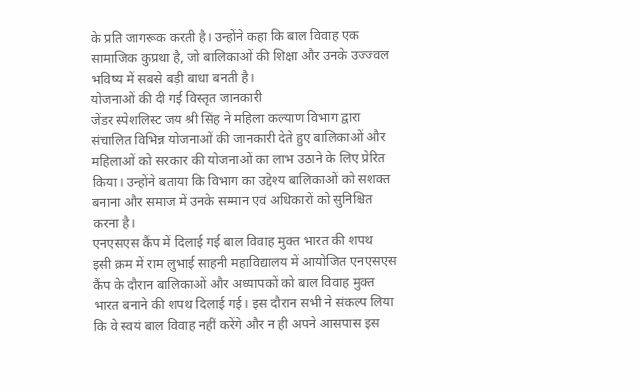के प्रति जागरूक करती है। उन्होंने कहा कि बाल विवाह एक सामाजिक कुप्रथा है, जो बालिकाओं की शिक्षा और उनके उज्ज्वल भविष्य में सबसे बड़ी बाधा बनती है।
योजनाओं की दी गई विस्तृत जानकारी
जेंडर स्पेशलिस्ट जय श्री सिंह ने महिला कल्याण विभाग द्वारा संचालित विभिन्न योजनाओं की जानकारी देते हुए बालिकाओं और महिलाओं को सरकार की योजनाओं का लाभ उठाने के लिए प्रेरित किया। उन्होंने बताया कि विभाग का उद्देश्य बालिकाओं को सशक्त बनाना और समाज में उनके सम्मान एवं अधिकारों को सुनिश्चित करना है।
एनएसएस कैंप में दिलाई गई बाल विवाह मुक्त भारत की शपथ
इसी क्रम में राम लुभाई साहनी महाविद्यालय में आयोजित एनएसएस कैंप के दौरान बालिकाओं और अध्यापकों को बाल विवाह मुक्त भारत बनाने की शपथ दिलाई गई। इस दौरान सभी ने संकल्प लिया कि वे स्वयं बाल विवाह नहीं करेंगे और न ही अपने आसपास इस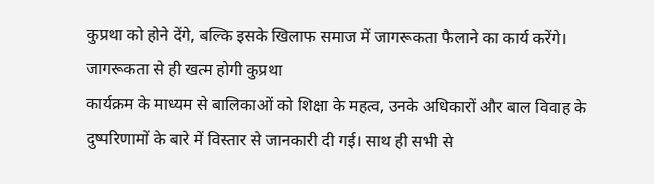कुप्रथा को होने देंगे, बल्कि इसके खिलाफ समाज में जागरूकता फैलाने का कार्य करेंगे।
जागरूकता से ही खत्म होगी कुप्रथा
कार्यक्रम के माध्यम से बालिकाओं को शिक्षा के महत्व, उनके अधिकारों और बाल विवाह के दुष्परिणामों के बारे में विस्तार से जानकारी दी गई। साथ ही सभी से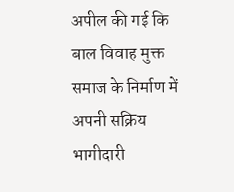अपील की गई कि बाल विवाह मुक्त समाज के निर्माण में अपनी सक्रिय भागीदारी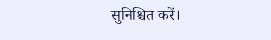सुनिश्चित करें।